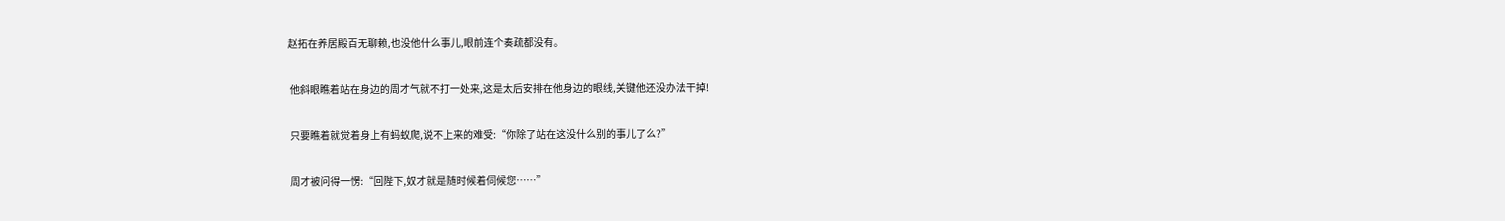赵拓在养居殿百无聊赖,也没他什么事儿,眼前连个奏疏都没有。

 他斜眼瞧着站在身边的周才气就不打一处来,这是太后安排在他身边的眼线,关键他还没办法干掉!

 只要瞧着就觉着身上有蚂蚁爬,说不上来的难受:“你除了站在这没什么别的事儿了么?”

 周才被问得一愣:“回陛下,奴才就是随时候着伺候您……”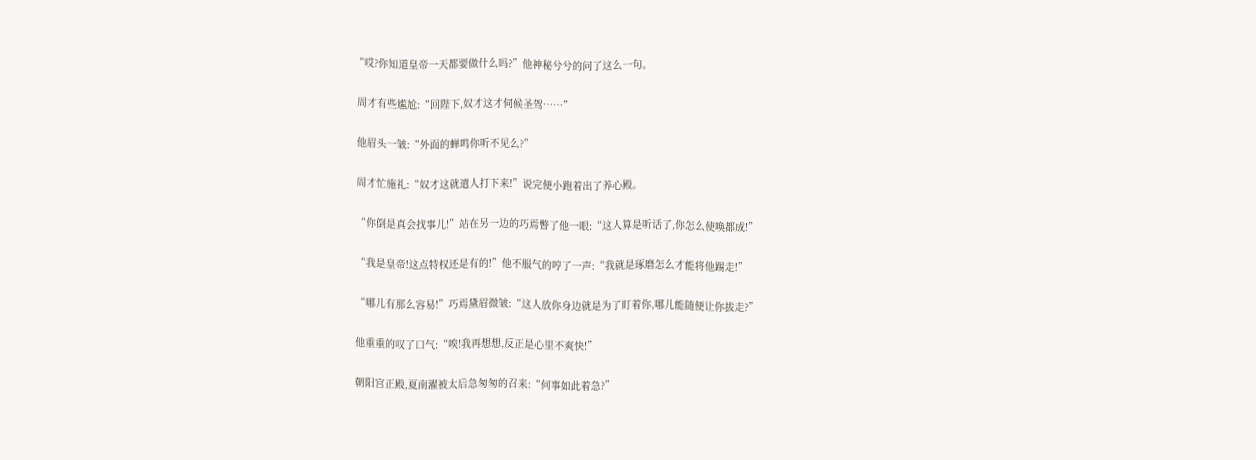“哎?你知道皇帝一天都要做什么吗?”他神秘兮兮的问了这么一句。

 周才有些尴尬:“回陛下,奴才这才伺候圣驾……”

 他眉头一皱:“外面的蝉鸣你听不见么?”

 周才忙施礼:“奴才这就遣人打下来!”说完便小跑着出了养心殿。

 “你倒是真会找事儿!”站在另一边的巧焉瞥了他一眼:“这人算是听话了,你怎么使唤都成!”

 “我是皇帝!这点特权还是有的!”他不服气的哼了一声:“我就是琢磨怎么才能将他踢走!”

 “哪儿有那么容易!”巧焉黛眉微皱:“这人放你身边就是为了盯着你,哪儿能随便让你拔走?”

 他重重的叹了口气:“唉!我再想想,反正是心里不爽快!”

 朝阳宫正殿,夏南濯被太后急匆匆的召来:“何事如此着急?”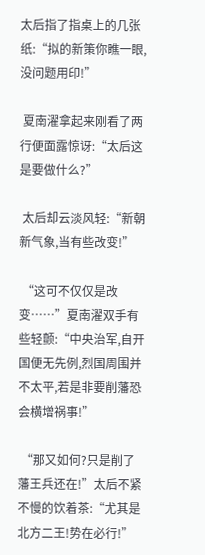太后指了指桌上的几张纸:“拟的新策你瞧一眼,没问题用印!”

 夏南濯拿起来刚看了两行便面露惊讶:“太后这是要做什么?”

 太后却云淡风轻:“新朝新气象,当有些改变!”

 “这可不仅仅是改变……”夏南濯双手有些轻颤:“中央治军,自开国便无先例,烈国周围并不太平,若是非要削藩恐会横增祸事!”

 “那又如何?只是削了藩王兵还在!”太后不紧不慢的饮着茶:“尤其是北方二王!势在必行!”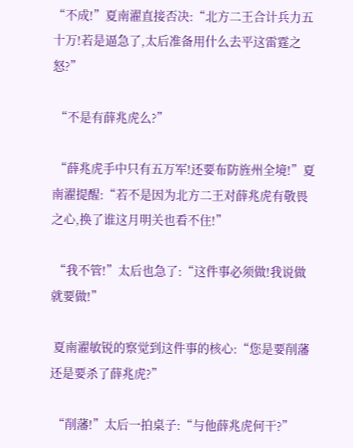“不成!”夏南濯直接否决:“北方二王合计兵力五十万!若是逼急了,太后准备用什么去平这雷霆之怒?”

 “不是有薛兆虎么?”

 “薛兆虎手中只有五万军!还要布防旌州全境!”夏南濯提醒:“若不是因为北方二王对薛兆虎有敬畏之心,换了谁这月明关也看不住!”

 “我不管!”太后也急了:“这件事必须做!我说做就要做!”

 夏南濯敏锐的察觉到这件事的核心:“您是要削藩还是要杀了薛兆虎?”

 “削藩!”太后一拍桌子:“与他薛兆虎何干?”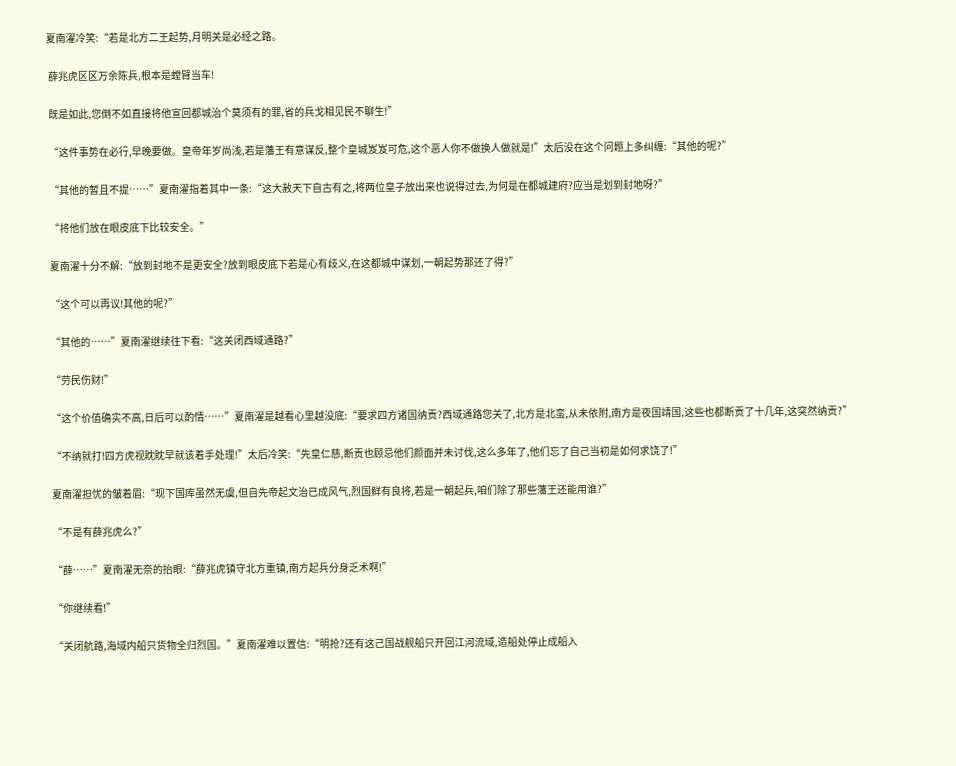夏南濯冷笑:“若是北方二王起势,月明关是必经之路。

 薛兆虎区区万余陈兵,根本是螳臂当车!

 既是如此,您倒不如直接将他宣回都城治个莫须有的罪,省的兵戈相见民不聊生!”

 “这件事势在必行,早晚要做。皇帝年岁尚浅,若是藩王有意谋反,整个皇城岌岌可危,这个恶人你不做换人做就是!”太后没在这个问题上多纠缠:“其他的呢?”

 “其他的暂且不提……”夏南濯指着其中一条:“这大赦天下自古有之,将两位皇子放出来也说得过去,为何是在都城建府?应当是划到封地呀?”

 “将他们放在眼皮底下比较安全。”

 夏南濯十分不解:“放到封地不是更安全?放到眼皮底下若是心有歧义,在这都城中谋划,一朝起势那还了得?”

 “这个可以再议!其他的呢?”

 “其他的……”夏南濯继续往下看:“这关闭西域通路?”

 “劳民伤财!”

 “这个价值确实不高,日后可以酌情……”夏南濯是越看心里越没底:“要求四方诸国纳贡?西域通路您关了,北方是北蛮,从未依附,南方是夜国靖国,这些也都断贡了十几年,这突然纳贡?”

 “不纳就打!四方虎视眈眈早就该着手处理!”太后冷笑:“先皇仁慈,断贡也顾忌他们颜面并未讨伐,这么多年了,他们忘了自己当初是如何求饶了!”

 夏南濯担忧的皱着眉:“现下国库虽然无虞,但自先帝起文治已成风气,烈国鲜有良将,若是一朝起兵,咱们除了那些藩王还能用谁?”

 “不是有薛兆虎么?”

 “薛……”夏南濯无奈的抬眼:“薛兆虎镇守北方重镇,南方起兵分身乏术啊!”

 “你继续看!”

 “关闭航路,海域内船只货物全归烈国。”夏南濯难以置信:“明抢?还有这己国战舰船只开回江河流域,造船处停止成船入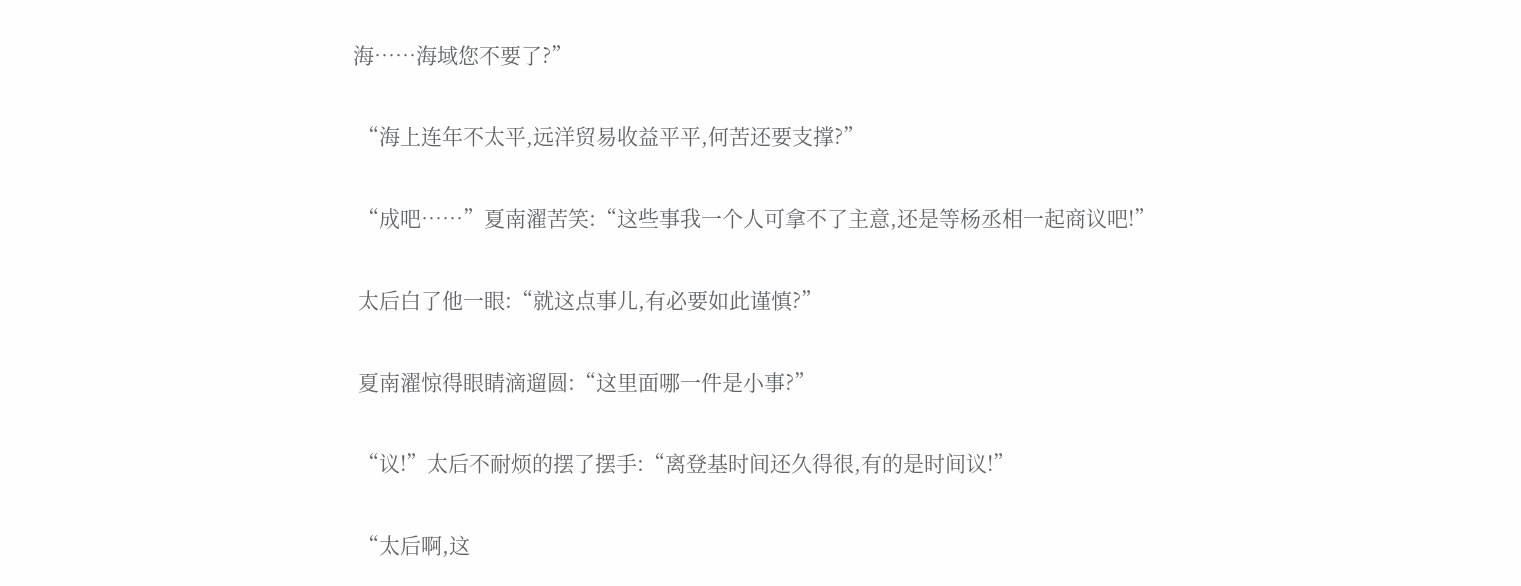海……海域您不要了?”

 “海上连年不太平,远洋贸易收益平平,何苦还要支撑?”

 “成吧……”夏南濯苦笑:“这些事我一个人可拿不了主意,还是等杨丞相一起商议吧!”

 太后白了他一眼:“就这点事儿,有必要如此谨慎?”

 夏南濯惊得眼睛滴遛圆:“这里面哪一件是小事?”

 “议!”太后不耐烦的摆了摆手:“离登基时间还久得很,有的是时间议!”

 “太后啊,这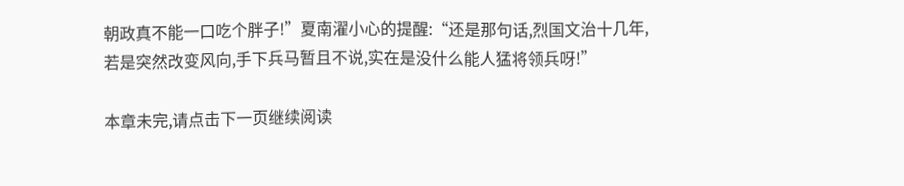朝政真不能一口吃个胖子!”夏南濯小心的提醒:“还是那句话,烈国文治十几年,若是突然改变风向,手下兵马暂且不说,实在是没什么能人猛将领兵呀!”

本章未完,请点击下一页继续阅读